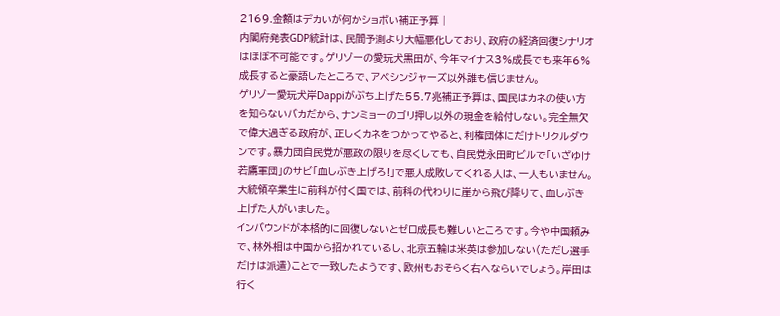2169.金額はデカいが何かショボい補正予算 |
内閣府発表GDP統計は、民間予測より大幅悪化しており、政府の経済回復シナリオはほぼ不可能です。ゲリゾーの愛玩犬黒田が、今年マイナス3%成長でも来年6%成長すると豪語したところで、アベシンジャーズ以外誰も信じません。
ゲリゾー愛玩犬岸Dappiがぶち上げた55.7兆補正予算は、国民はカネの使い方を知らないバカだから、ナンミョーのゴリ押し以外の現金を給付しない。完全無欠で偉大過ぎる政府が、正しくカネをつかってやると、利権団体にだけトリクルダウンです。暴力団自民党が悪政の限りを尽くしても、自民党永田町ビルで「いざゆけ若鷹軍団」のサビ「血しぶき上げろ!」で悪人成敗してくれる人は、一人もいません。大統領卒業生に前科が付く国では、前科の代わりに崖から飛び降りて、血しぶき上げた人がいました。
インバウンドが本格的に回復しないとゼロ成長も難しいところです。今や中国頼みで、林外相は中国から招かれているし、北京五輪は米英は参加しない(ただし選手だけは派遣)ことで一致したようです、欧州もおそらく右へならいでしょう。岸田は行く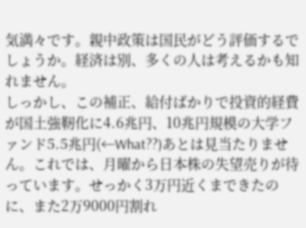気満々です。親中政策は国民がどう評価するでしょうか。経済は別、多くの人は考えるかも知れません。
しっかし、この補正、給付ばかりで投資的経費が国土強靭化に4.6兆円、10兆円規模の大学ファンド5.5兆円(←What??)あとは見当たりません。これでは、月曜から日本株の失望売りが待っています。せっかく3万円近くまできたのに、また2万9000円割れ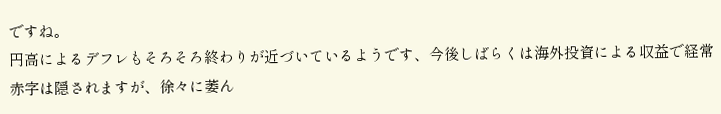ですね。
円高によるデフレもそろそろ終わりが近づいているようです、今後しばらくは海外投資による収益で経常赤字は隠されますが、徐々に萎ん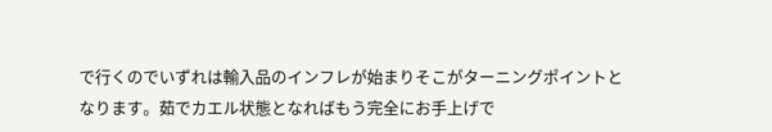で行くのでいずれは輸入品のインフレが始まりそこがターニングポイントとなります。茹でカエル状態となればもう完全にお手上げで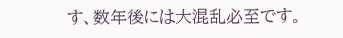す、数年後には大混乱必至です。